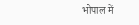भोपाल में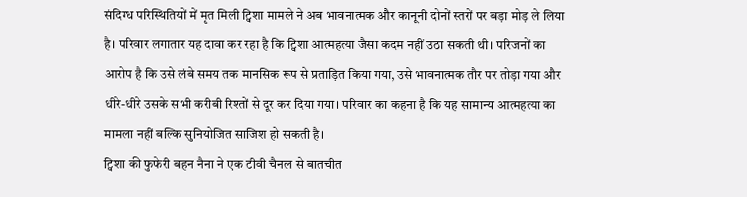संदिग्ध परिस्थितियों में मृत मिली ट्विशा मामले ने अब भावनात्मक और कानूनी दोनों स्तरों पर बड़ा मोड़ ले लिया है। परिवार लगातार यह दावा कर रहा है कि ट्विशा आत्महत्या जैसा कदम नहीं उठा सकती थी। परिजनों का आरोप है कि उसे लंबे समय तक मानसिक रूप से प्रताड़ित किया गया, उसे भावनात्मक तौर पर तोड़ा गया और धीरे-धीरे उसके सभी करीबी रिश्तों से दूर कर दिया गया। परिवार का कहना है कि यह सामान्य आत्महत्या का मामला नहीं बल्कि सुनियोजित साजिश हो सकती है।
ट्विशा की फुफेरी बहन नैना ने एक टीवी चैनल से बातचीत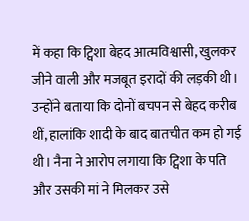में कहा कि ट्विशा बेहद आत्मविश्वासी, खुलकर जीने वाली और मजबूत इरादों की लड़की थी। उन्होंने बताया कि दोनों बचपन से बेहद करीब थीं, हालांकि शादी के बाद बातचीत कम हो गई थी। नैना ने आरोप लगाया कि ट्विशा के पति और उसकी मां ने मिलकर उसे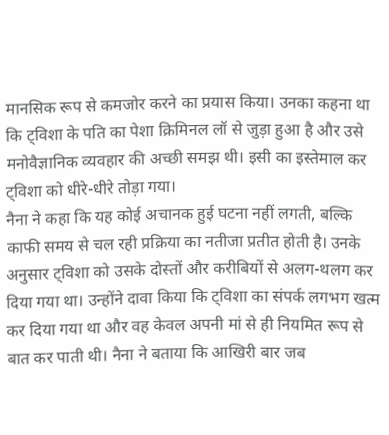मानसिक रूप से कमजोर करने का प्रयास किया। उनका कहना था कि ट्विशा के पति का पेशा क्रिमिनल लॉ से जुड़ा हुआ है और उसे मनोवैज्ञानिक व्यवहार की अच्छी समझ थी। इसी का इस्तेमाल कर ट्विशा को धीरे-धीरे तोड़ा गया।
नैना ने कहा कि यह कोई अचानक हुई घटना नहीं लगती, बल्कि काफी समय से चल रही प्रक्रिया का नतीजा प्रतीत होती है। उनके अनुसार ट्विशा को उसके दोस्तों और करीबियों से अलग-थलग कर दिया गया था। उन्होंने दावा किया कि ट्विशा का संपर्क लगभग खत्म कर दिया गया था और वह केवल अपनी मां से ही नियमित रूप से बात कर पाती थी। नैना ने बताया कि आखिरी बार जब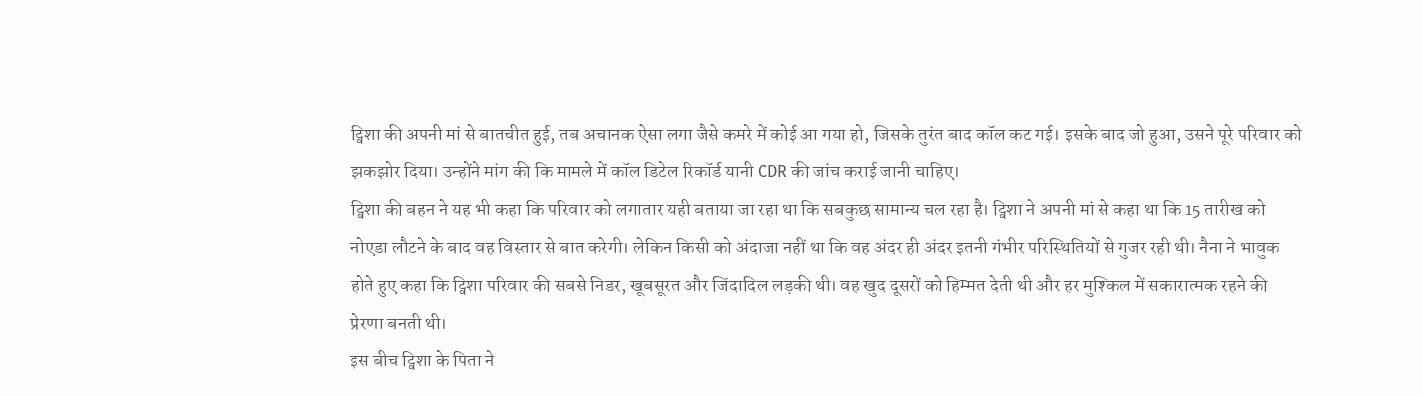ट्विशा की अपनी मां से बातचीत हुई, तब अचानक ऐसा लगा जैसे कमरे में कोई आ गया हो, जिसके तुरंत बाद कॉल कट गई। इसके बाद जो हुआ, उसने पूरे परिवार को झकझोर दिया। उन्होंने मांग की कि मामले में कॉल डिटेल रिकॉर्ड यानी CDR की जांच कराई जानी चाहिए।
ट्विशा की बहन ने यह भी कहा कि परिवार को लगातार यही बताया जा रहा था कि सबकुछ सामान्य चल रहा है। ट्विशा ने अपनी मां से कहा था कि 15 तारीख को नोएडा लौटने के बाद वह विस्तार से बात करेगी। लेकिन किसी को अंदाजा नहीं था कि वह अंदर ही अंदर इतनी गंभीर परिस्थितियों से गुजर रही थी। नैना ने भावुक होते हुए कहा कि ट्विशा परिवार की सबसे निडर, खूबसूरत और जिंदादिल लड़की थी। वह खुद दूसरों को हिम्मत देती थी और हर मुश्किल में सकारात्मक रहने की प्रेरणा बनती थी।
इस बीच ट्विशा के पिता ने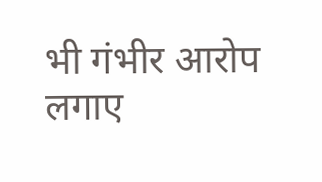भी गंभीर आरोप लगाए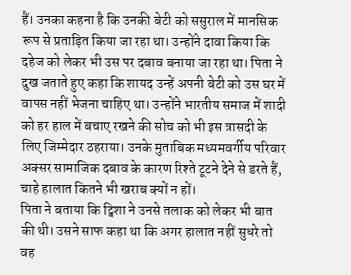हैं। उनका कहना है कि उनकी बेटी को ससुराल में मानसिक रूप से प्रताड़ित किया जा रहा था। उन्होंने दावा किया कि दहेज को लेकर भी उस पर दबाव बनाया जा रहा था। पिता ने दुख जताते हुए कहा कि शायद उन्हें अपनी बेटी को उस घर में वापस नहीं भेजना चाहिए था। उन्होंने भारतीय समाज में शादी को हर हाल में बचाए रखने की सोच को भी इस त्रासदी के लिए जिम्मेदार ठहराया। उनके मुताबिक मध्यमवर्गीय परिवार अक्सर सामाजिक दबाव के कारण रिश्ते टूटने देने से डरते हैं, चाहे हालात कितने भी खराब क्यों न हों।
पिता ने बताया कि ट्विशा ने उनसे तलाक को लेकर भी बात की थी। उसने साफ कहा था कि अगर हालात नहीं सुधरे तो वह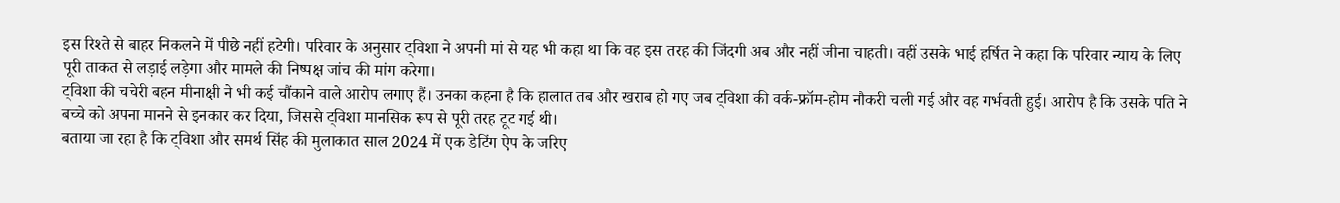इस रिश्ते से बाहर निकलने में पीछे नहीं हटेगी। परिवार के अनुसार ट्विशा ने अपनी मां से यह भी कहा था कि वह इस तरह की जिंदगी अब और नहीं जीना चाहती। वहीं उसके भाई हर्षित ने कहा कि परिवार न्याय के लिए पूरी ताकत से लड़ाई लड़ेगा और मामले की निष्पक्ष जांच की मांग करेगा।
ट्विशा की चचेरी बहन मीनाक्षी ने भी कई चौंकाने वाले आरोप लगाए हैं। उनका कहना है कि हालात तब और खराब हो गए जब ट्विशा की वर्क-फ्रॉम-होम नौकरी चली गई और वह गर्भवती हुई। आरोप है कि उसके पति ने बच्चे को अपना मानने से इनकार कर दिया, जिससे ट्विशा मानसिक रूप से पूरी तरह टूट गई थी।
बताया जा रहा है कि ट्विशा और समर्थ सिंह की मुलाकात साल 2024 में एक डेटिंग ऐप के जरिए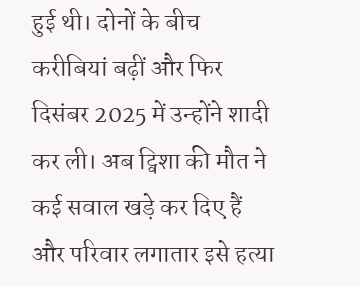हुई थी। दोनों के बीच करीबियां बढ़ीं और फिर दिसंबर 2025 में उन्होंने शादी कर ली। अब ट्विशा की मौत ने कई सवाल खड़े कर दिए हैं और परिवार लगातार इसे हत्या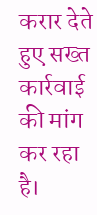करार देते हुए सख्त कार्रवाई की मांग कर रहा है।